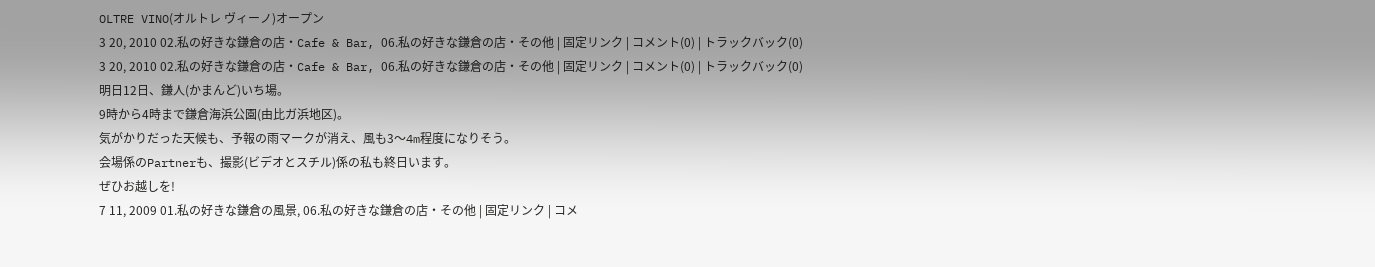OLTRE VINO(オルトレ ヴィーノ)オープン
3 20, 2010 02.私の好きな鎌倉の店・Cafe & Bar, 06.私の好きな鎌倉の店・その他 | 固定リンク | コメント(0) | トラックバック(0)
3 20, 2010 02.私の好きな鎌倉の店・Cafe & Bar, 06.私の好きな鎌倉の店・その他 | 固定リンク | コメント(0) | トラックバック(0)
明日12日、鎌人(かまんど)いち場。
9時から4時まで鎌倉海浜公園(由比ガ浜地区)。
気がかりだった天候も、予報の雨マークが消え、風も3〜4m程度になりそう。
会場係のPartnerも、撮影(ビデオとスチル)係の私も終日います。
ぜひお越しを!
7 11, 2009 01.私の好きな鎌倉の風景, 06.私の好きな鎌倉の店・その他 | 固定リンク | コメ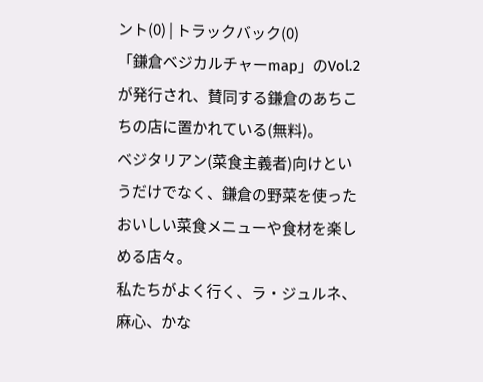ント(0) | トラックバック(0)
「鎌倉ベジカルチャーmap」のVol.2 が発行され、賛同する鎌倉のあちこちの店に置かれている(無料)。
ベジタリアン(菜食主義者)向けというだけでなく、鎌倉の野菜を使ったおいしい菜食メニューや食材を楽しめる店々。
私たちがよく行く、ラ・ジュルネ、麻心、かな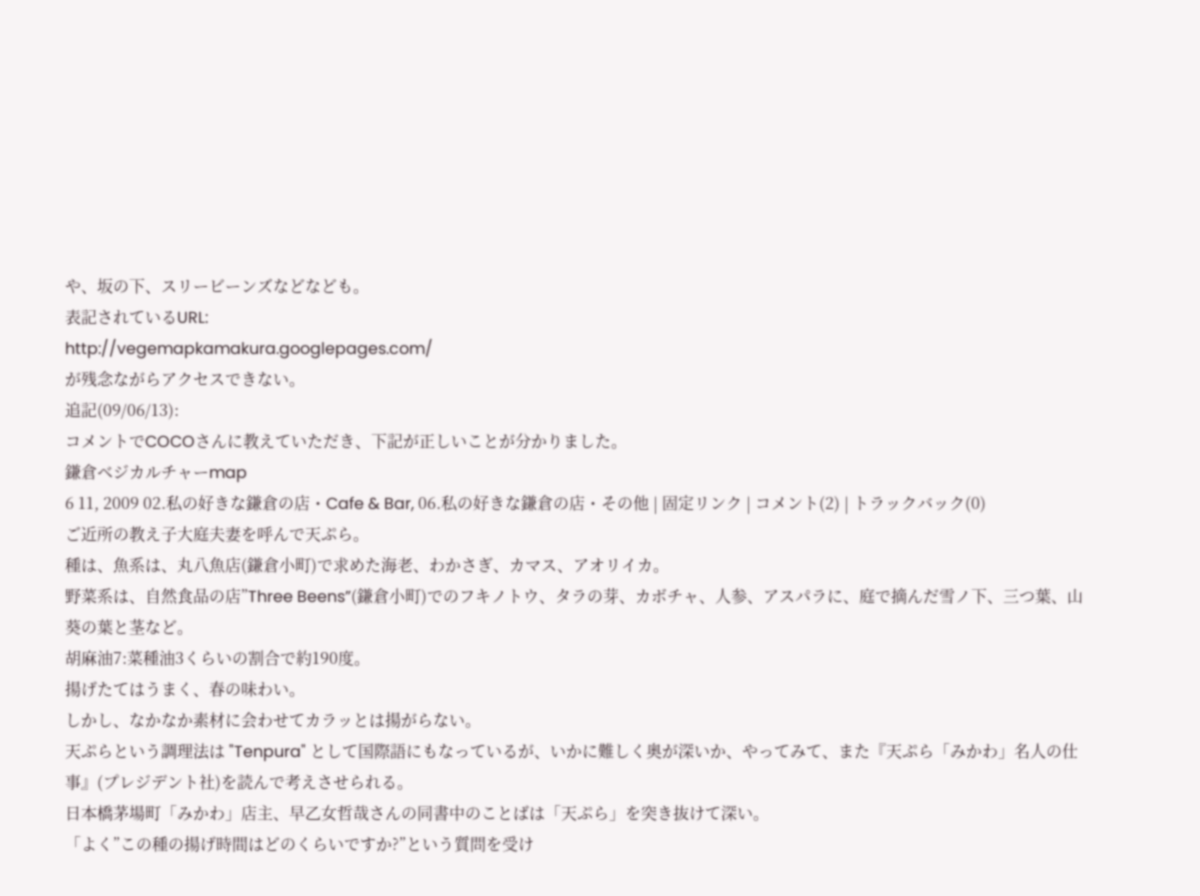や、坂の下、スリービーンズなどなども。
表記されているURL:
http://vegemapkamakura.googlepages.com/
が残念ながらアクセスできない。
追記(09/06/13):
コメントでCOCOさんに教えていただき、下記が正しいことが分かりました。
鎌倉ベジカルチャーmap
6 11, 2009 02.私の好きな鎌倉の店・Cafe & Bar, 06.私の好きな鎌倉の店・その他 | 固定リンク | コメント(2) | トラックバック(0)
ご近所の教え子大庭夫妻を呼んで天ぷら。
種は、魚系は、丸八魚店(鎌倉小町)で求めた海老、わかさぎ、カマス、アオリイカ。
野菜系は、自然食品の店”Three Beens”(鎌倉小町)でのフキノトウ、タラの芽、カボチャ、人参、アスパラに、庭で摘んだ雪ノ下、三つ葉、山葵の葉と茎など。
胡麻油7:菜種油3くらいの割合で約190度。
揚げたてはうまく、春の味わい。
しかし、なかなか素材に会わせてカラッとは揚がらない。
天ぷらという調理法は "Tenpura" として国際語にもなっているが、いかに難しく奥が深いか、やってみて、また『天ぷら「みかわ」名人の仕事』(プレジデント社)を読んで考えさせられる。
日本橋茅場町「みかわ」店主、早乙女哲哉さんの同書中のことばは「天ぷら」を突き抜けて深い。
「よく”この種の揚げ時間はどのくらいですか?”という質問を受け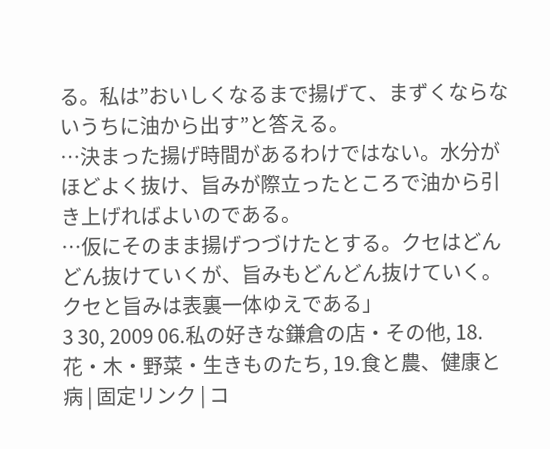る。私は”おいしくなるまで揚げて、まずくならないうちに油から出す”と答える。
…決まった揚げ時間があるわけではない。水分がほどよく抜け、旨みが際立ったところで油から引き上げればよいのである。
…仮にそのまま揚げつづけたとする。クセはどんどん抜けていくが、旨みもどんどん抜けていく。クセと旨みは表裏一体ゆえである」
3 30, 2009 06.私の好きな鎌倉の店・その他, 18.花・木・野菜・生きものたち, 19.食と農、健康と病 | 固定リンク | コ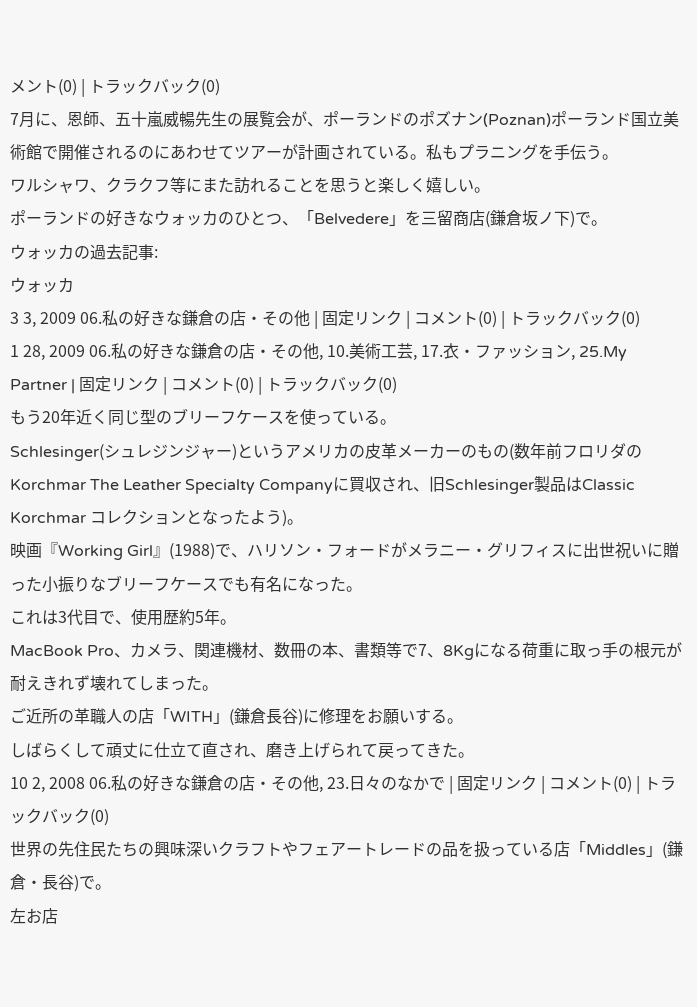メント(0) | トラックバック(0)
7月に、恩師、五十嵐威暢先生の展覧会が、ポーランドのポズナン(Poznan)ポーランド国立美術館で開催されるのにあわせてツアーが計画されている。私もプラニングを手伝う。
ワルシャワ、クラクフ等にまた訪れることを思うと楽しく嬉しい。
ポーランドの好きなウォッカのひとつ、「Belvedere」を三留商店(鎌倉坂ノ下)で。
ウォッカの過去記事:
ウォッカ
3 3, 2009 06.私の好きな鎌倉の店・その他 | 固定リンク | コメント(0) | トラックバック(0)
1 28, 2009 06.私の好きな鎌倉の店・その他, 10.美術工芸, 17.衣・ファッション, 25.My Partner | 固定リンク | コメント(0) | トラックバック(0)
もう20年近く同じ型のブリーフケースを使っている。
Schlesinger(シュレジンジャー)というアメリカの皮革メーカーのもの(数年前フロリダのKorchmar The Leather Specialty Companyに買収され、旧Schlesinger製品はClassic Korchmar コレクションとなったよう)。
映画『Working Girl』(1988)で、ハリソン・フォードがメラニー・グリフィスに出世祝いに贈った小振りなブリーフケースでも有名になった。
これは3代目で、使用歴約5年。
MacBook Pro、カメラ、関連機材、数冊の本、書類等で7、8Kgになる荷重に取っ手の根元が耐えきれず壊れてしまった。
ご近所の革職人の店「WITH」(鎌倉長谷)に修理をお願いする。
しばらくして頑丈に仕立て直され、磨き上げられて戻ってきた。
10 2, 2008 06.私の好きな鎌倉の店・その他, 23.日々のなかで | 固定リンク | コメント(0) | トラックバック(0)
世界の先住民たちの興味深いクラフトやフェアートレードの品を扱っている店「Middles」(鎌倉・長谷)で。
左お店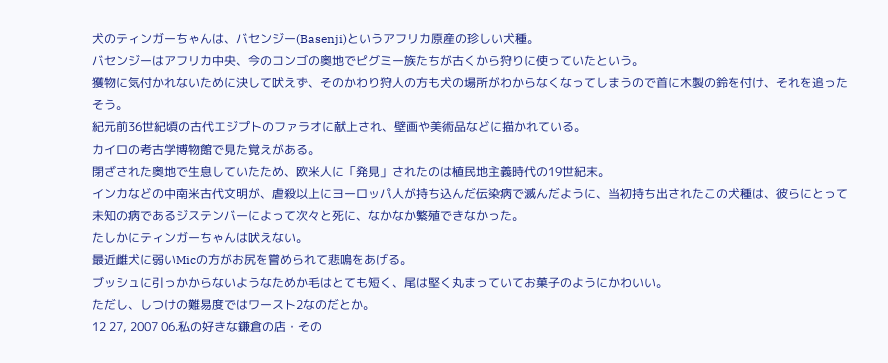犬のティンガーちゃんは、バセンジー(Basenji)というアフリカ原産の珍しい犬種。
バセンジーはアフリカ中央、今のコンゴの奥地でピグミー族たちが古くから狩りに使っていたという。
獲物に気付かれないために決して吠えず、そのかわり狩人の方も犬の場所がわからなくなってしまうので首に木製の鈴を付け、それを追ったそう。
紀元前36世紀頃の古代エジプトのファラオに献上され、壁画や美術品などに描かれている。
カイロの考古学博物館で見た覚えがある。
閉ざされた奥地で生息していたため、欧米人に「発見」されたのは植民地主義時代の19世紀末。
インカなどの中南米古代文明が、虐殺以上にヨーロッパ人が持ち込んだ伝染病で滅んだように、当初持ち出されたこの犬種は、彼らにとって未知の病であるジステンバーによって次々と死に、なかなか繁殖できなかった。
たしかにティンガーちゃんは吠えない。
最近雌犬に弱いMicの方がお尻を嘗められて悲鳴をあげる。
ブッシュに引っかからないようなためか毛はとても短く、尾は堅く丸まっていてお菓子のようにかわいい。
ただし、しつけの難易度ではワースト2なのだとか。
12 27, 2007 06.私の好きな鎌倉の店・その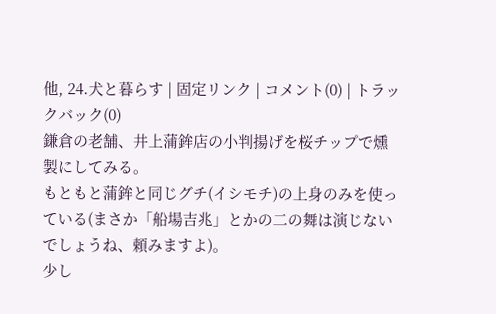他, 24.犬と暮らす | 固定リンク | コメント(0) | トラックバック(0)
鎌倉の老舗、井上蒲鉾店の小判揚げを桜チップで燻製にしてみる。
もともと蒲鉾と同じグチ(イシモチ)の上身のみを使っている(まさか「船場吉兆」とかの二の舞は演じないでしょうね、頼みますよ)。
少し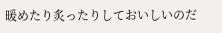暖めたり炙ったりしておいしいのだ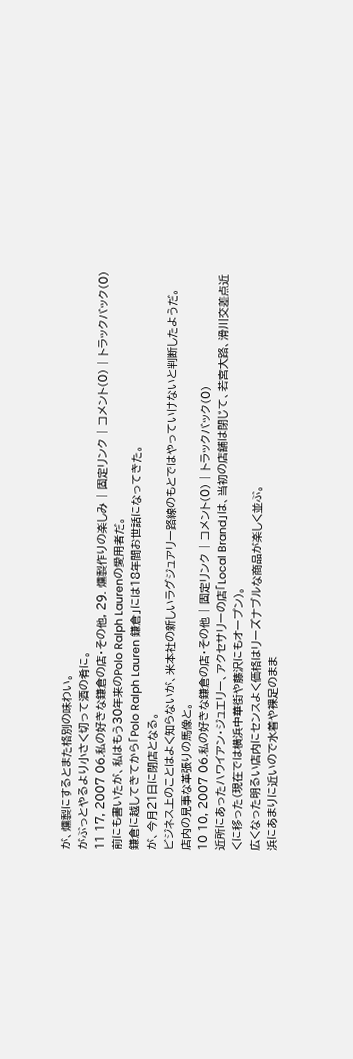が、燻製にするとまた格別の味わい。
がぶっとやるより小さく切って酒の肴に。
11 17, 2007 06.私の好きな鎌倉の店・その他, 29. 燻製作りの楽しみ | 固定リンク | コメント(0) | トラックバック(0)
前にも書いたが、私はもう30年来のPolo Ralph Laurenの愛用者だ。
鎌倉に越してきてから「Polo Ralph Lauren 鎌倉」には18年間お世話になってきた。
が、今月21日に閉店となる。
ビジネス上のことはよく知らないが、米本社の新しいラグジュアリー路線のもとではやっていけないと判断したようだ。
店内の見事な革張りの馬像と。
10 10, 2007 06.私の好きな鎌倉の店・その他 | 固定リンク | コメント(0) | トラックバック(0)
近所にあったハワイアン・ジュエリー、アクセサリーの店「Local Brand」は、当初の店舗は閉じて、若宮大路、滑川交差点近くに移った(現在では横浜中華街や藤沢にもオープン)。
広くなった明るい店内にセンスよく価格はリーズナブルな商品が楽しく並ぶ。
浜にあまりに近いので水着や裸足のまま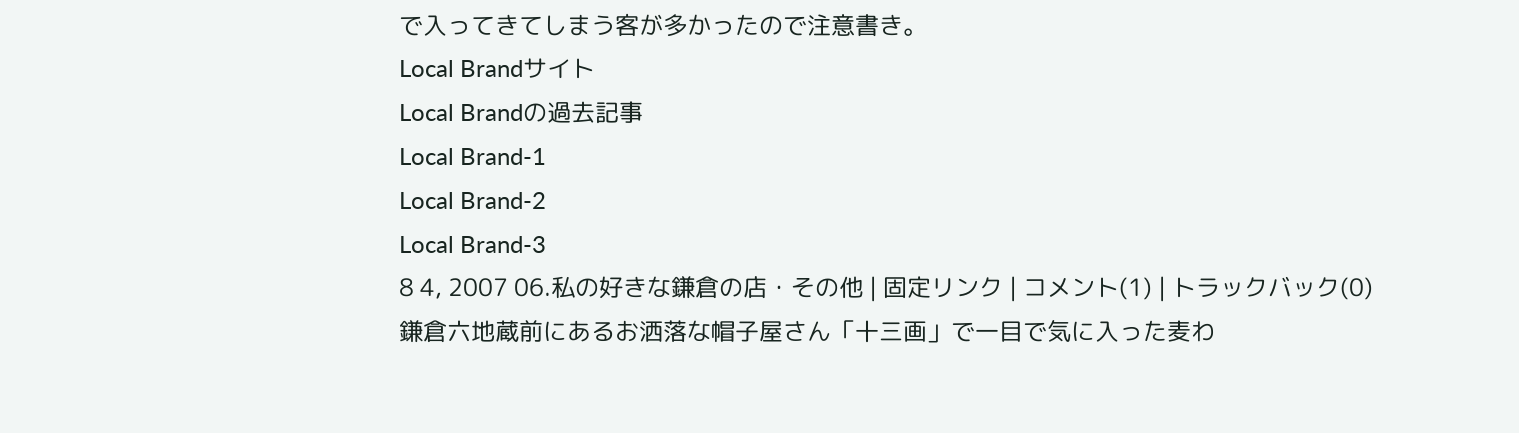で入ってきてしまう客が多かったので注意書き。
Local Brandサイト
Local Brandの過去記事
Local Brand-1
Local Brand-2
Local Brand-3
8 4, 2007 06.私の好きな鎌倉の店・その他 | 固定リンク | コメント(1) | トラックバック(0)
鎌倉六地蔵前にあるお洒落な帽子屋さん「十三画」で一目で気に入った麦わ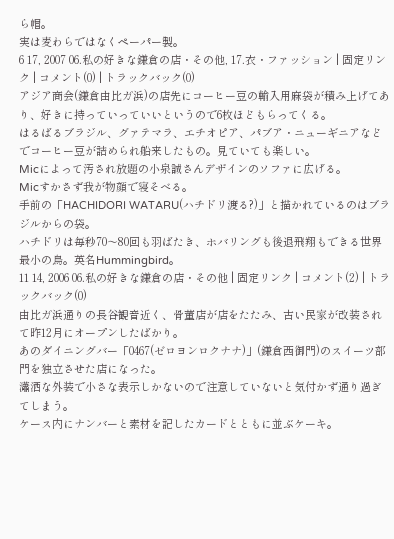ら帽。
実は麦わらではなくペーパー製。
6 17, 2007 06.私の好きな鎌倉の店・その他, 17.衣・ファッション | 固定リンク | コメント(0) | トラックバック(0)
アジア商会(鎌倉由比ガ浜)の店先にコーヒー豆の輸入用麻袋が積み上げてあり、好きに持っていっていいというので6枚ほどもらってくる。
はるばるブラジル、グァテマラ、エチオピア、パブア・ニューギニアなどでコーヒー豆が詰められ船来したもの。見ていても楽しい。
Micによって汚され放題の小泉誠さんデザインのソファに広げる。
Micすかさず我が物顔で寝そべる。
手前の「HACHIDORI WATARU(ハチドリ渡る?)」と描かれているのはブラジルからの袋。
ハチドリは毎秒70〜80回も羽ばたき、ホバリングも後退飛翔もできる世界最小の鳥。英名Hummingbird。
11 14, 2006 06.私の好きな鎌倉の店・その他 | 固定リンク | コメント(2) | トラックバック(0)
由比ガ浜通りの長谷観音近く、骨董店が店をたたみ、古い民家が改装されて昨12月にオープンしたばかり。
あのダイニングバー「0467(ゼロヨンロクナナ)」(鎌倉西御門)のスイーツ部門を独立させた店になった。
瀟洒な外装で小さな表示しかないので注意していないと気付かず通り過ぎてしまう。
ケース内にナンバーと素材を記したカードとともに並ぶケーキ。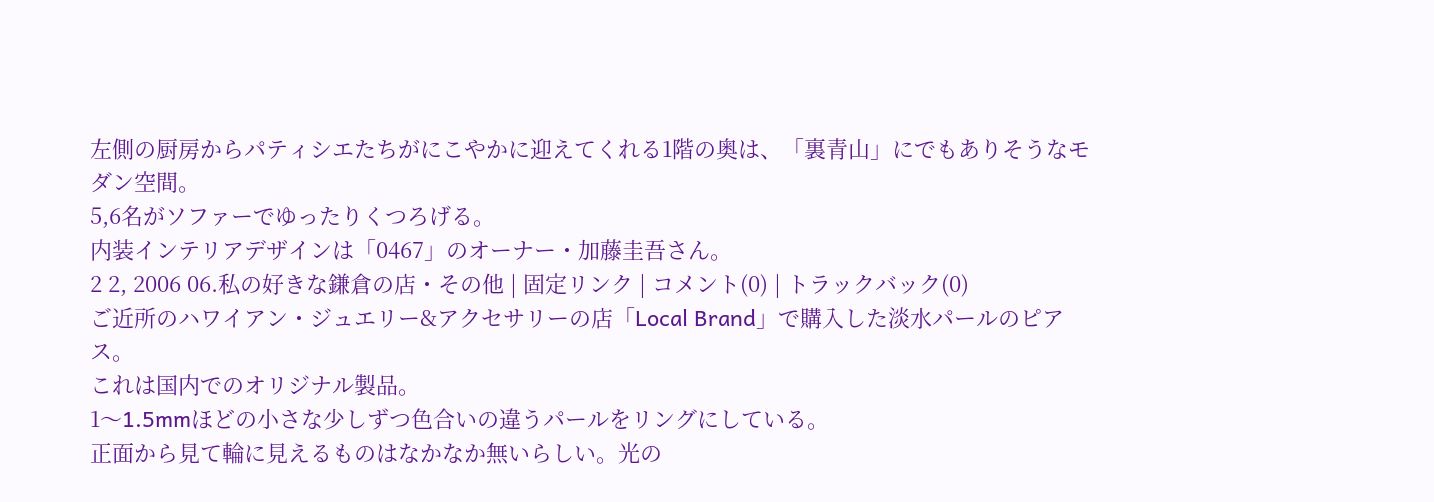左側の厨房からパティシエたちがにこやかに迎えてくれる1階の奥は、「裏青山」にでもありそうなモダン空間。
5,6名がソファーでゆったりくつろげる。
内装インテリアデザインは「0467」のオーナー・加藤圭吾さん。
2 2, 2006 06.私の好きな鎌倉の店・その他 | 固定リンク | コメント(0) | トラックバック(0)
ご近所のハワイアン・ジュエリー&アクセサリーの店「Local Brand」で購入した淡水パールのピアス。
これは国内でのオリジナル製品。
1〜1.5mmほどの小さな少しずつ色合いの違うパールをリングにしている。
正面から見て輪に見えるものはなかなか無いらしい。光の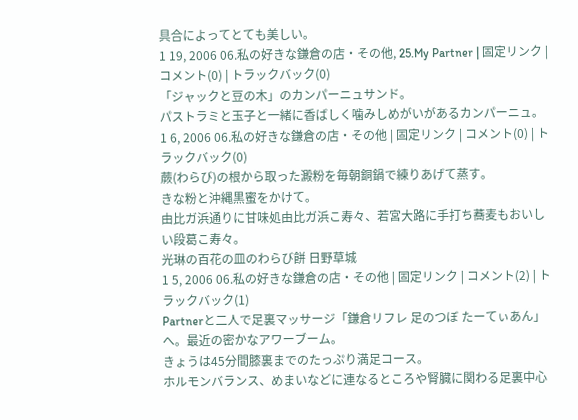具合によってとても美しい。
1 19, 2006 06.私の好きな鎌倉の店・その他, 25.My Partner | 固定リンク | コメント(0) | トラックバック(0)
「ジャックと豆の木」のカンパーニュサンド。
パストラミと玉子と一緒に香ばしく噛みしめがいがあるカンパーニュ。
1 6, 2006 06.私の好きな鎌倉の店・その他 | 固定リンク | コメント(0) | トラックバック(0)
蕨(わらび)の根から取った澱粉を毎朝銅鍋で練りあげて蒸す。
きな粉と沖縄黒蜜をかけて。
由比ガ浜通りに甘味処由比ガ浜こ寿々、若宮大路に手打ち蕎麦もおいしい段葛こ寿々。
光琳の百花の皿のわらび餅 日野草城
1 5, 2006 06.私の好きな鎌倉の店・その他 | 固定リンク | コメント(2) | トラックバック(1)
Partnerと二人で足裏マッサージ「鎌倉リフレ 足のつぼ たーてぃあん」へ。最近の密かなアワーブーム。
きょうは45分間膝裏までのたっぷり満足コース。
ホルモンバランス、めまいなどに連なるところや腎臓に関わる足裏中心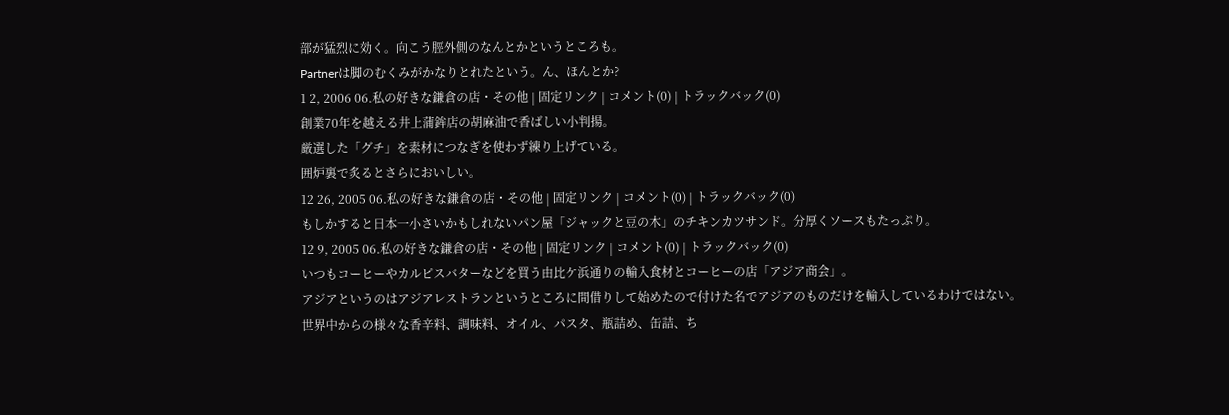部が猛烈に効く。向こう脛外側のなんとかというところも。
Partnerは脚のむくみがかなりとれたという。ん、ほんとか?
1 2, 2006 06.私の好きな鎌倉の店・その他 | 固定リンク | コメント(0) | トラックバック(0)
創業70年を越える井上蒲鉾店の胡麻油で香ばしい小判揚。
厳選した「グチ」を素材につなぎを使わず練り上げている。
囲炉裏で炙るとさらにおいしい。
12 26, 2005 06.私の好きな鎌倉の店・その他 | 固定リンク | コメント(0) | トラックバック(0)
もしかすると日本一小さいかもしれないパン屋「ジャックと豆の木」のチキンカツサンド。分厚くソースもたっぷり。
12 9, 2005 06.私の好きな鎌倉の店・その他 | 固定リンク | コメント(0) | トラックバック(0)
いつもコーヒーやカルピスバターなどを買う由比ケ浜通りの輸入食材とコーヒーの店「アジア商会」。
アジアというのはアジアレストランというところに間借りして始めたので付けた名でアジアのものだけを輸入しているわけではない。
世界中からの様々な香辛料、調味料、オイル、パスタ、瓶詰め、缶詰、ち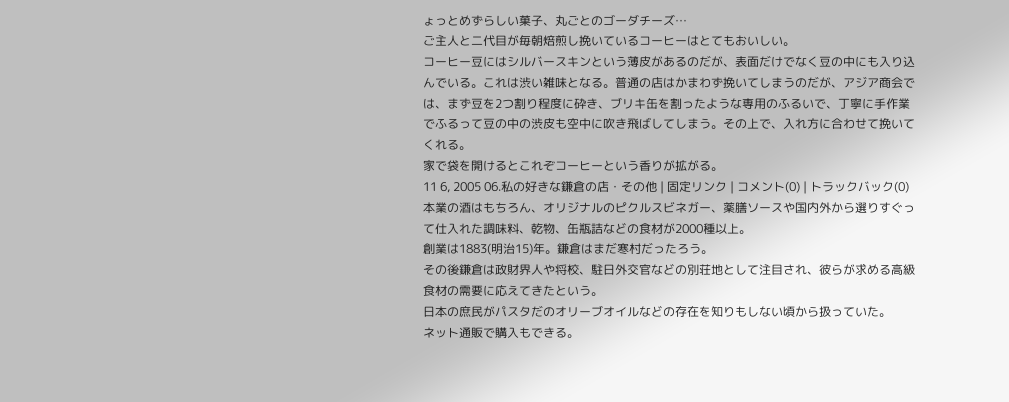ょっとめずらしい菓子、丸ごとのゴーダチーズ…
ご主人と二代目が毎朝焙煎し挽いているコーヒーはとてもおいしい。
コーヒー豆にはシルバースキンという薄皮があるのだが、表面だけでなく豆の中にも入り込んでいる。これは渋い雑味となる。普通の店はかまわず挽いてしまうのだが、アジア商会では、まず豆を2つ割り程度に砕き、ブリキ缶を割ったような専用のふるいで、丁寧に手作業でふるって豆の中の渋皮も空中に吹き飛ばしてしまう。その上で、入れ方に合わせて挽いてくれる。
家で袋を開けるとこれぞコーヒーという香りが拡がる。
11 6, 2005 06.私の好きな鎌倉の店・その他 | 固定リンク | コメント(0) | トラックバック(0)
本業の酒はもちろん、オリジナルのピクルスビネガー、薬膳ソースや国内外から選りすぐって仕入れた調味料、乾物、缶瓶詰などの食材が2000種以上。
創業は1883(明治15)年。鎌倉はまだ寒村だったろう。
その後鎌倉は政財界人や将校、駐日外交官などの別荘地として注目され、彼らが求める高級食材の需要に応えてきたという。
日本の庶民がパスタだのオリーブオイルなどの存在を知りもしない頃から扱っていた。
ネット通販で購入もできる。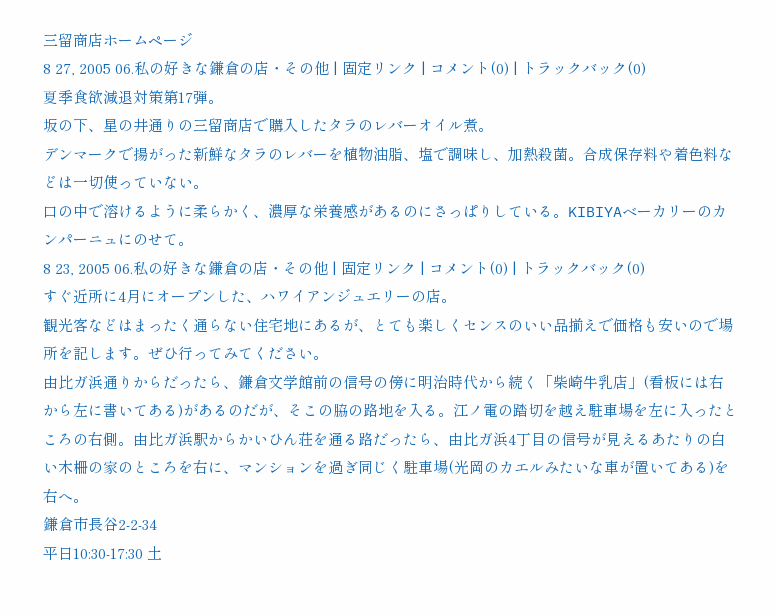三留商店ホームページ
8 27, 2005 06.私の好きな鎌倉の店・その他 | 固定リンク | コメント(0) | トラックバック(0)
夏季食欲減退対策第17弾。
坂の下、星の井通りの三留商店で購入したタラのレバーオイル煮。
デンマークで揚がった新鮮なタラのレバーを植物油脂、塩で調味し、加熱殺菌。合成保存料や着色料などは一切使っていない。
口の中で溶けるように柔らかく、濃厚な栄養感があるのにさっぱりしている。KIBIYAベーカリーのカンパーニュにのせて。
8 23, 2005 06.私の好きな鎌倉の店・その他 | 固定リンク | コメント(0) | トラックバック(0)
すぐ近所に4月にオープンした、ハワイアンジュエリーの店。
観光客などはまったく通らない住宅地にあるが、とても楽しくセンスのいい品揃えで価格も安いので場所を記します。ぜひ行ってみてください。
由比ガ浜通りからだったら、鎌倉文学館前の信号の傍に明治時代から続く「柴崎牛乳店」(看板には右から左に書いてある)があるのだが、そこの脇の路地を入る。江ノ電の踏切を越え駐車場を左に入ったところの右側。由比ガ浜駅からかいひん荘を通る路だったら、由比ガ浜4丁目の信号が見えるあたりの白い木柵の家のところを右に、マンションを過ぎ同じく駐車場(光岡のカエルみたいな車が置いてある)を右へ。
鎌倉市長谷2-2-34
平日10:30-17:30 土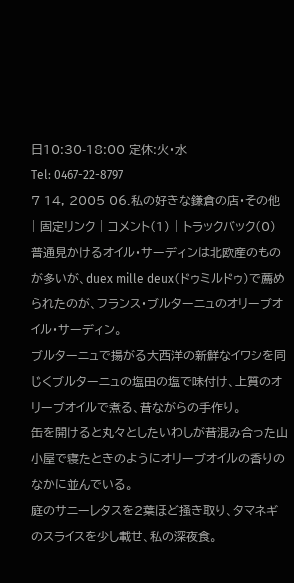日10:30-18:00 定休:火・水
Tel: 0467-22-8797
7 14, 2005 06.私の好きな鎌倉の店・その他 | 固定リンク | コメント(1) | トラックバック(0)
普通見かけるオイル・サーディンは北欧産のものが多いが、duex mille deux(ドゥミルドゥ)で薦められたのが、フランス・ブルターニュのオリーブオイル・サーディン。
ブルターニュで揚がる大西洋の新鮮なイワシを同じくブルターニュの塩田の塩で味付け、上質のオリーブオイルで煮る、昔ながらの手作り。
缶を開けると丸々としたいわしが昔混み合った山小屋で寝たときのようにオリーブオイルの香りのなかに並んでいる。
庭のサニーレタスを2葉ほど掻き取り、タマネギのスライスを少し載せ、私の深夜食。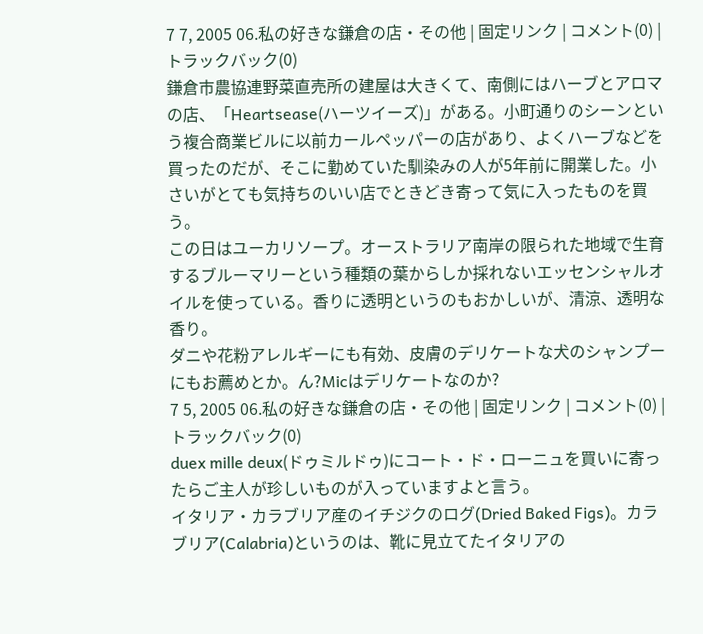7 7, 2005 06.私の好きな鎌倉の店・その他 | 固定リンク | コメント(0) | トラックバック(0)
鎌倉市農協連野菜直売所の建屋は大きくて、南側にはハーブとアロマの店、「Heartsease(ハーツイーズ)」がある。小町通りのシーンという複合商業ビルに以前カールペッパーの店があり、よくハーブなどを買ったのだが、そこに勤めていた馴染みの人が5年前に開業した。小さいがとても気持ちのいい店でときどき寄って気に入ったものを買う。
この日はユーカリソープ。オーストラリア南岸の限られた地域で生育するブルーマリーという種類の葉からしか採れないエッセンシャルオイルを使っている。香りに透明というのもおかしいが、清涼、透明な香り。
ダニや花粉アレルギーにも有効、皮膚のデリケートな犬のシャンプーにもお薦めとか。ん?Micはデリケートなのか?
7 5, 2005 06.私の好きな鎌倉の店・その他 | 固定リンク | コメント(0) | トラックバック(0)
duex mille deux(ドゥミルドゥ)にコート・ド・ローニュを買いに寄ったらご主人が珍しいものが入っていますよと言う。
イタリア・カラブリア産のイチジクのログ(Dried Baked Figs)。カラブリア(Calabria)というのは、靴に見立てたイタリアの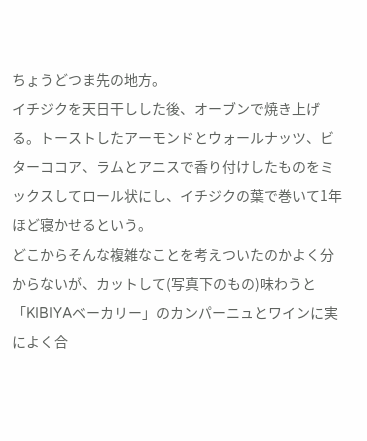ちょうどつま先の地方。
イチジクを天日干しした後、オーブンで焼き上げる。トーストしたアーモンドとウォールナッツ、ビターココア、ラムとアニスで香り付けしたものをミックスしてロール状にし、イチジクの葉で巻いて1年ほど寝かせるという。
どこからそんな複雑なことを考えついたのかよく分からないが、カットして(写真下のもの)味わうと「KIBIYAベーカリー」のカンパーニュとワインに実によく合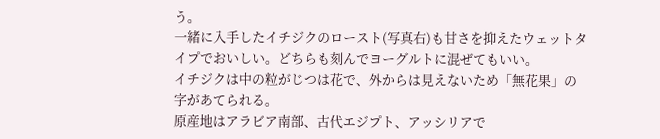う。
一緒に入手したイチジクのロースト(写真右)も甘さを抑えたウェットタイプでおいしい。どちらも刻んでヨーグルトに混ぜてもいい。
イチジクは中の粒がじつは花で、外からは見えないため「無花果」の字があてられる。
原産地はアラビア南部、古代エジプト、アッシリアで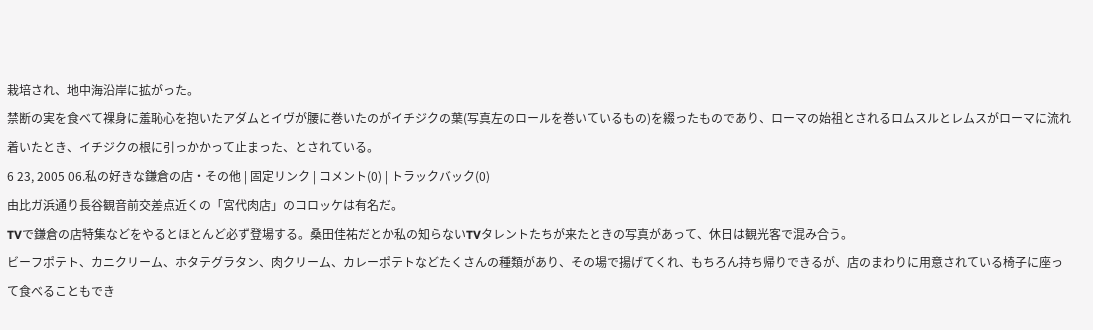栽培され、地中海沿岸に拡がった。
禁断の実を食べて裸身に羞恥心を抱いたアダムとイヴが腰に巻いたのがイチジクの葉(写真左のロールを巻いているもの)を綴ったものであり、ローマの始祖とされるロムスルとレムスがローマに流れ着いたとき、イチジクの根に引っかかって止まった、とされている。
6 23, 2005 06.私の好きな鎌倉の店・その他 | 固定リンク | コメント(0) | トラックバック(0)
由比ガ浜通り長谷観音前交差点近くの「宮代肉店」のコロッケは有名だ。
TVで鎌倉の店特集などをやるとほとんど必ず登場する。桑田佳祐だとか私の知らないTVタレントたちが来たときの写真があって、休日は観光客で混み合う。
ビーフポテト、カニクリーム、ホタテグラタン、肉クリーム、カレーポテトなどたくさんの種類があり、その場で揚げてくれ、もちろん持ち帰りできるが、店のまわりに用意されている椅子に座って食べることもでき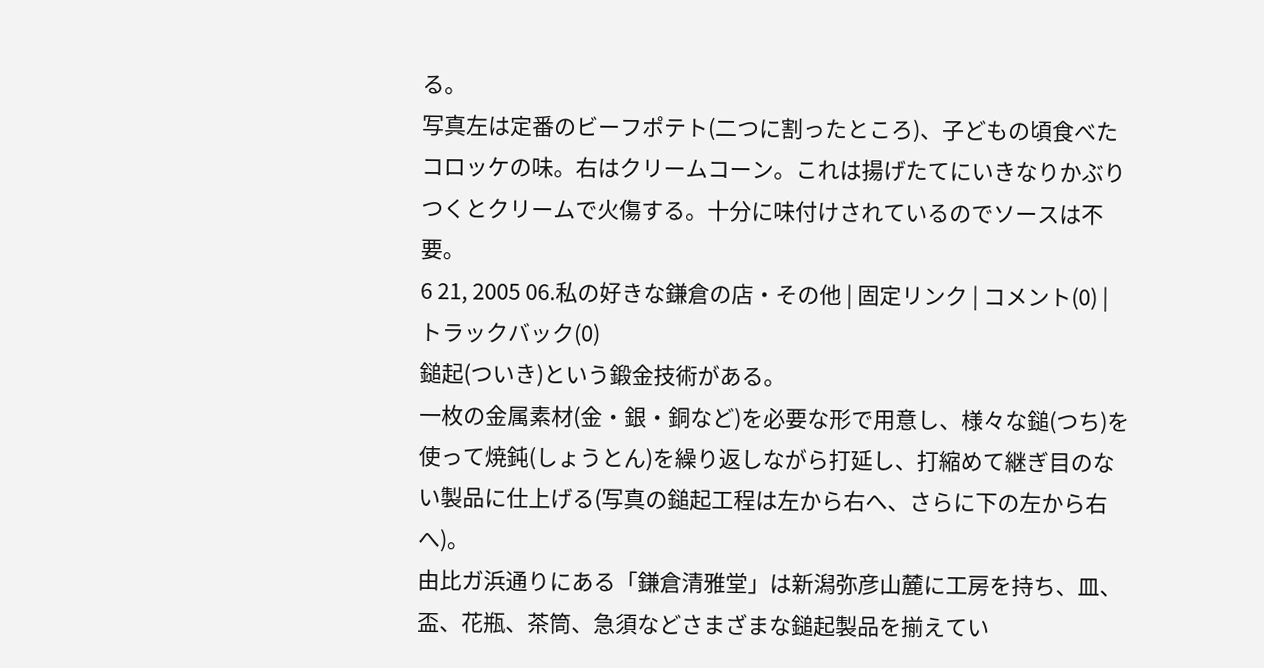る。
写真左は定番のビーフポテト(二つに割ったところ)、子どもの頃食べたコロッケの味。右はクリームコーン。これは揚げたてにいきなりかぶりつくとクリームで火傷する。十分に味付けされているのでソースは不要。
6 21, 2005 06.私の好きな鎌倉の店・その他 | 固定リンク | コメント(0) | トラックバック(0)
鎚起(ついき)という鍛金技術がある。
一枚の金属素材(金・銀・銅など)を必要な形で用意し、様々な鎚(つち)を使って焼鈍(しょうとん)を繰り返しながら打延し、打縮めて継ぎ目のない製品に仕上げる(写真の鎚起工程は左から右へ、さらに下の左から右へ)。
由比ガ浜通りにある「鎌倉清雅堂」は新潟弥彦山麓に工房を持ち、皿、盃、花瓶、茶筒、急須などさまざまな鎚起製品を揃えてい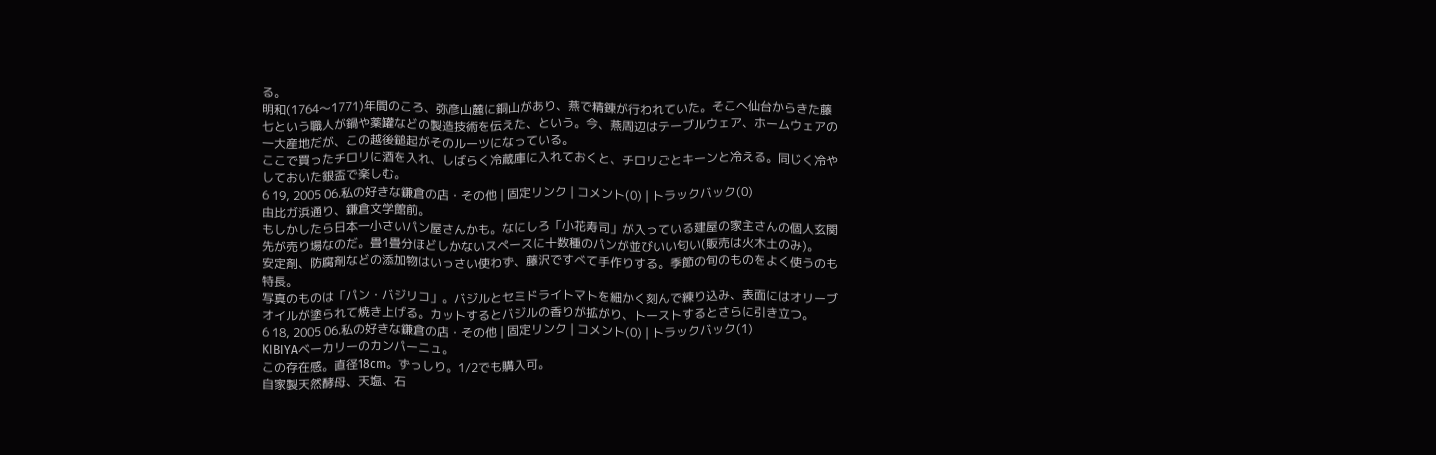る。
明和(1764〜1771)年間のころ、弥彦山麓に銅山があり、燕で精錬が行われていた。そこへ仙台からきた藤七という職人が鍋や薬罐などの製造技術を伝えた、という。今、燕周辺はテーブルウェア、ホームウェアの一大産地だが、この越後鎚起がそのルーツになっている。
ここで買ったチロリに酒を入れ、しばらく冷蔵庫に入れておくと、チロリごとキーンと冷える。同じく冷やしておいた銀盃で楽しむ。
6 19, 2005 06.私の好きな鎌倉の店・その他 | 固定リンク | コメント(0) | トラックバック(0)
由比ガ浜通り、鎌倉文学館前。
もしかしたら日本一小さいパン屋さんかも。なにしろ「小花寿司」が入っている建屋の家主さんの個人玄関先が売り場なのだ。畳1畳分ほどしかないスペースに十数種のパンが並びいい匂い(販売は火木土のみ)。
安定剤、防腐剤などの添加物はいっさい使わず、藤沢ですべて手作りする。季節の旬のものをよく使うのも特長。
写真のものは「パン・バジリコ」。バジルとセミドライトマトを細かく刻んで練り込み、表面にはオリーブオイルが塗られて焼き上げる。カットするとバジルの香りが拡がり、トーストするとさらに引き立つ。
6 18, 2005 06.私の好きな鎌倉の店・その他 | 固定リンク | コメント(0) | トラックバック(1)
KIBIYAベーカリーのカンパーニュ。
この存在感。直径18cm。ずっしり。1/2でも購入可。
自家製天然酵母、天塩、石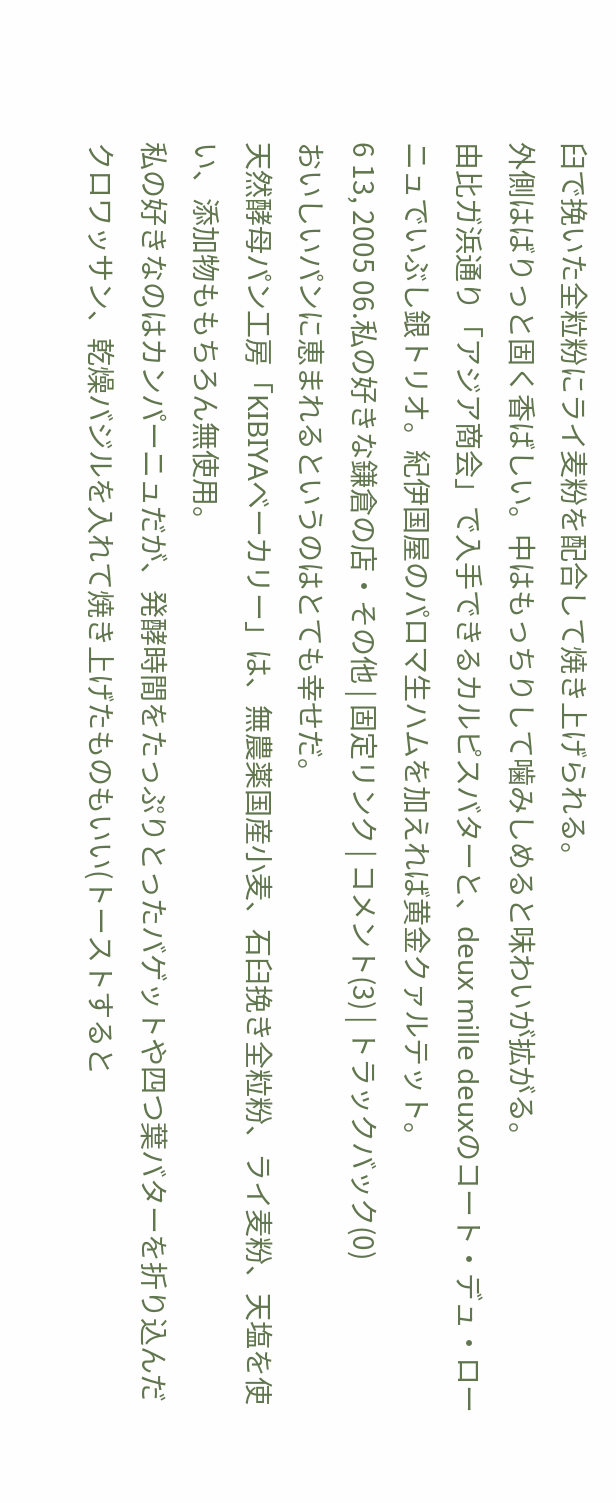臼で挽いた全粒粉にライ麦粉を配合して焼き上げられる。
外側はばりっと固く香ばしい。中はもっちりして噛みしめると味わいが拡がる。
由比ガ浜通り「アジア商会」で入手できるカルピスバターと、deux mille deuxのコート・デュ・ローニュでいぶし銀トリオ。紀伊国屋のパロマ生ハムを加えれば黄金クァルテット。
6 13, 2005 06.私の好きな鎌倉の店・その他 | 固定リンク | コメント(3) | トラックバック(0)
おいしいパンに恵まれるというのはとても幸せだ。
天然酵母パン工房「KIBIYAベーカリー」は、無農薬国産小麦、石臼挽き全粒粉、ライ麦粉、天塩を使い、添加物ももちろん無使用。
私の好きなのはカンパーニュだが、発酵時間をたっぷりとったバゲットや四つ葉バターを折り込んだクロワッサン、乾燥バジルを入れて焼き上げたものもいい(トーストすると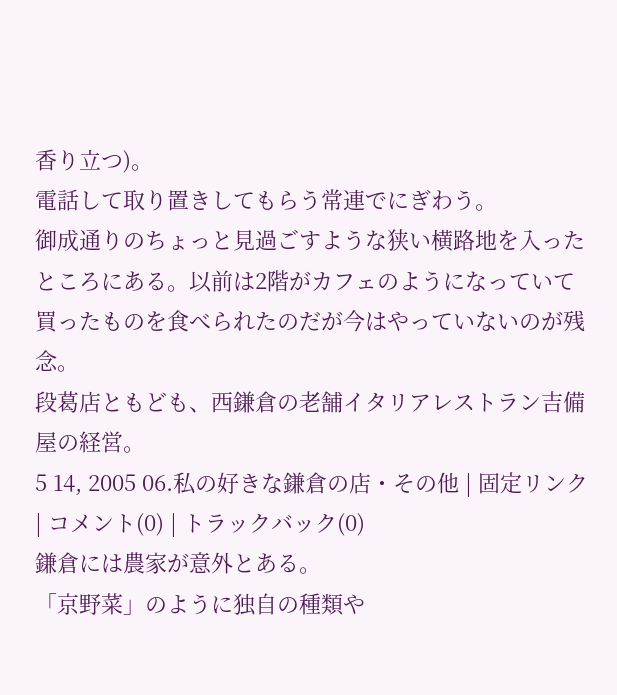香り立つ)。
電話して取り置きしてもらう常連でにぎわう。
御成通りのちょっと見過ごすような狭い横路地を入ったところにある。以前は2階がカフェのようになっていて買ったものを食べられたのだが今はやっていないのが残念。
段葛店ともども、西鎌倉の老舗イタリアレストラン吉備屋の経営。
5 14, 2005 06.私の好きな鎌倉の店・その他 | 固定リンク | コメント(0) | トラックバック(0)
鎌倉には農家が意外とある。
「京野菜」のように独自の種類や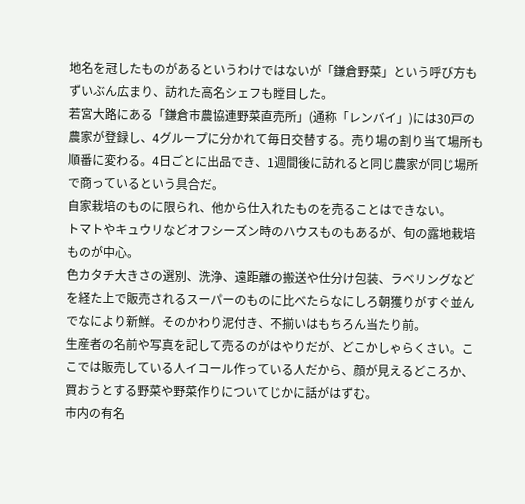地名を冠したものがあるというわけではないが「鎌倉野菜」という呼び方もずいぶん広まり、訪れた高名シェフも瞠目した。
若宮大路にある「鎌倉市農協連野菜直売所」(通称「レンバイ」)には30戸の農家が登録し、4グループに分かれて毎日交替する。売り場の割り当て場所も順番に変わる。4日ごとに出品でき、1週間後に訪れると同じ農家が同じ場所で商っているという具合だ。
自家栽培のものに限られ、他から仕入れたものを売ることはできない。
トマトやキュウリなどオフシーズン時のハウスものもあるが、旬の露地栽培ものが中心。
色カタチ大きさの選別、洗浄、遠距離の搬送や仕分け包装、ラベリングなどを経た上で販売されるスーパーのものに比べたらなにしろ朝獲りがすぐ並んでなにより新鮮。そのかわり泥付き、不揃いはもちろん当たり前。
生産者の名前や写真を記して売るのがはやりだが、どこかしゃらくさい。ここでは販売している人イコール作っている人だから、顔が見えるどころか、買おうとする野菜や野菜作りについてじかに話がはずむ。
市内の有名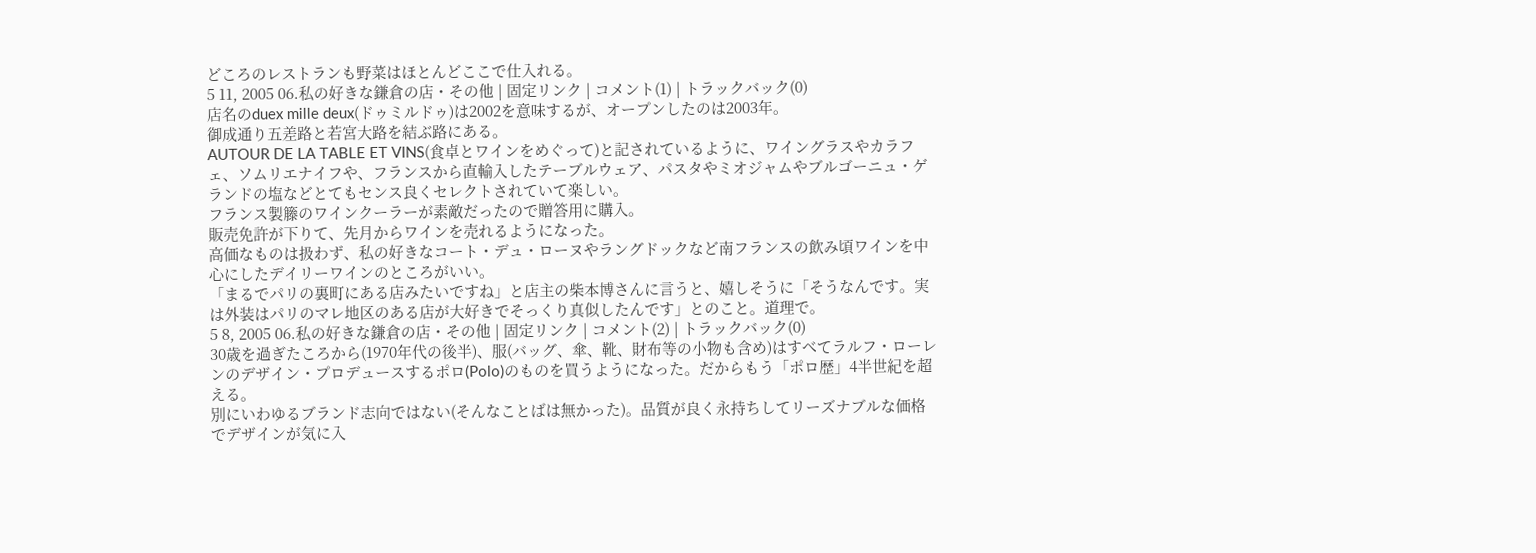どころのレストランも野菜はほとんどここで仕入れる。
5 11, 2005 06.私の好きな鎌倉の店・その他 | 固定リンク | コメント(1) | トラックバック(0)
店名のduex mille deux(ドゥミルドゥ)は2002を意味するが、オープンしたのは2003年。
御成通り五差路と若宮大路を結ぶ路にある。
AUTOUR DE LA TABLE ET VINS(食卓とワインをめぐって)と記されているように、ワイングラスやカラフェ、ソムリエナイフや、フランスから直輸入したテーブルウェア、パスタやミオジャムやブルゴーニュ・ゲランドの塩などとてもセンス良くセレクトされていて楽しい。
フランス製籐のワインクーラーが素敵だったので贈答用に購入。
販売免許が下りて、先月からワインを売れるようになった。
高価なものは扱わず、私の好きなコート・デュ・ローヌやラングドックなど南フランスの飲み頃ワインを中心にしたデイリーワインのところがいい。
「まるでパリの裏町にある店みたいですね」と店主の柴本博さんに言うと、嬉しそうに「そうなんです。実は外装はパリのマレ地区のある店が大好きでそっくり真似したんです」とのこと。道理で。
5 8, 2005 06.私の好きな鎌倉の店・その他 | 固定リンク | コメント(2) | トラックバック(0)
30歳を過ぎたころから(1970年代の後半)、服(バッグ、傘、靴、財布等の小物も含め)はすべてラルフ・ローレンのデザイン・プロデュースするポロ(Polo)のものを買うようになった。だからもう「ポロ歴」4半世紀を超える。
別にいわゆるブランド志向ではない(そんなことばは無かった)。品質が良く永持ちしてリーズナブルな価格でデザインが気に入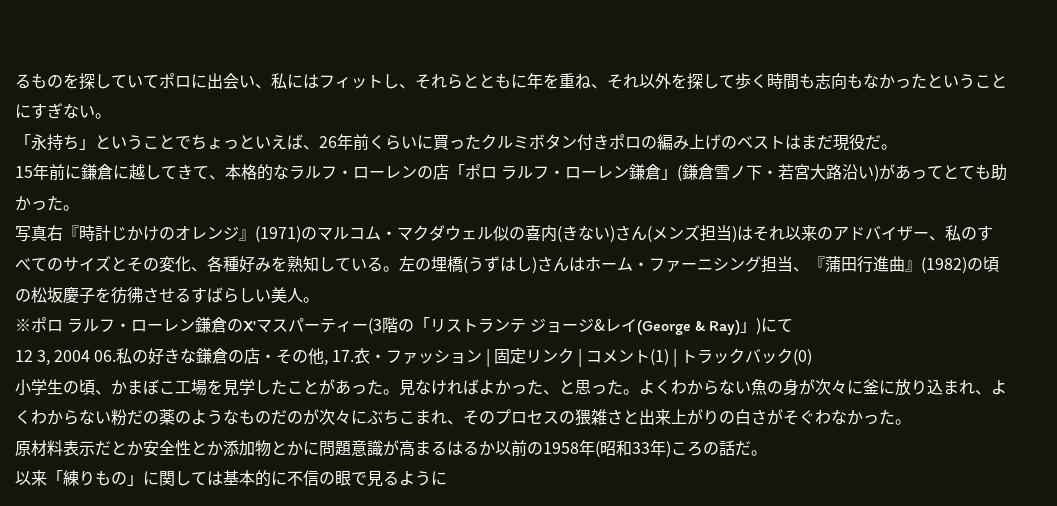るものを探していてポロに出会い、私にはフィットし、それらとともに年を重ね、それ以外を探して歩く時間も志向もなかったということにすぎない。
「永持ち」ということでちょっといえば、26年前くらいに買ったクルミボタン付きポロの編み上げのベストはまだ現役だ。
15年前に鎌倉に越してきて、本格的なラルフ・ローレンの店「ポロ ラルフ・ローレン鎌倉」(鎌倉雪ノ下・若宮大路沿い)があってとても助かった。
写真右『時計じかけのオレンジ』(1971)のマルコム・マクダウェル似の喜内(きない)さん(メンズ担当)はそれ以来のアドバイザー、私のすべてのサイズとその変化、各種好みを熟知している。左の埋橋(うずはし)さんはホーム・ファーニシング担当、『蒲田行進曲』(1982)の頃の松坂慶子を彷彿させるすばらしい美人。
※ポロ ラルフ・ローレン鎌倉のX'マスパーティー(3階の「リストランテ ジョージ&レイ(George & Ray)」)にて
12 3, 2004 06.私の好きな鎌倉の店・その他, 17.衣・ファッション | 固定リンク | コメント(1) | トラックバック(0)
小学生の頃、かまぼこ工場を見学したことがあった。見なければよかった、と思った。よくわからない魚の身が次々に釜に放り込まれ、よくわからない粉だの薬のようなものだのが次々にぶちこまれ、そのプロセスの猥雑さと出来上がりの白さがそぐわなかった。
原材料表示だとか安全性とか添加物とかに問題意識が高まるはるか以前の1958年(昭和33年)ころの話だ。
以来「練りもの」に関しては基本的に不信の眼で見るように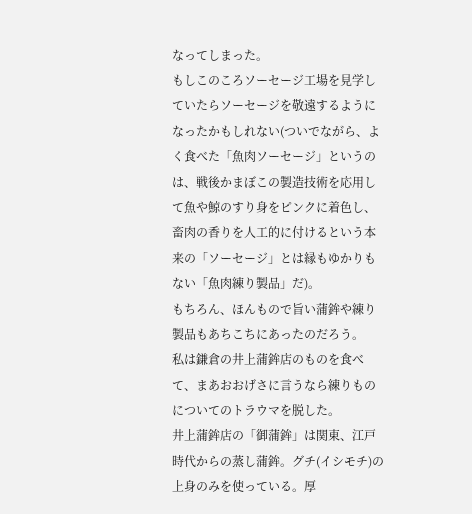なってしまった。
もしこのころソーセージ工場を見学していたらソーセージを敬遠するようになったかもしれない(ついでながら、よく食べた「魚肉ソーセージ」というのは、戦後かまぼこの製造技術を応用して魚や鯨のすり身をピンクに着色し、畜肉の香りを人工的に付けるという本来の「ソーセージ」とは縁もゆかりもない「魚肉練り製品」だ)。
もちろん、ほんもので旨い蒲鉾や練り製品もあちこちにあったのだろう。
私は鎌倉の井上蒲鉾店のものを食べて、まあおおげさに言うなら練りものについてのトラウマを脱した。
井上蒲鉾店の「御蒲鉾」は関東、江戸時代からの蒸し蒲鉾。グチ(イシモチ)の上身のみを使っている。厚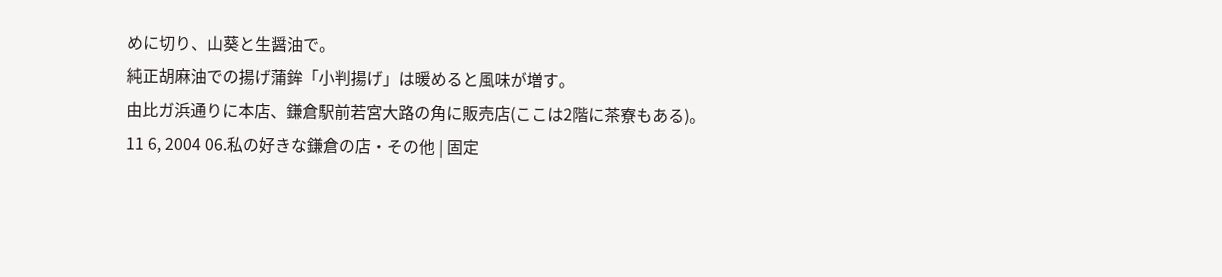めに切り、山葵と生醤油で。
純正胡麻油での揚げ蒲鉾「小判揚げ」は暖めると風味が増す。
由比ガ浜通りに本店、鎌倉駅前若宮大路の角に販売店(ここは2階に茶寮もある)。
11 6, 2004 06.私の好きな鎌倉の店・その他 | 固定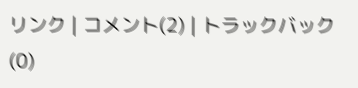リンク | コメント(2) | トラックバック(0)